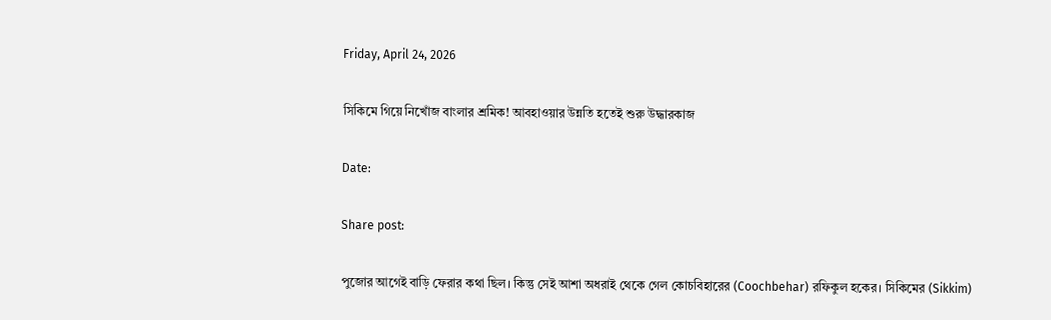Friday, April 24, 2026

সিকিমে গিয়ে নিখোঁজ বাংলার শ্রমিক! আবহাওয়ার উন্নতি হতেই শুরু উদ্ধারকাজ

Date:

Share post:

পুজোর আগেই বাড়ি ফেরার কথা ছিল। কিন্তু সেই আশা অধরাই থেকে গেল কোচবিহারের (Coochbehar) রফিকুল হকের। সিকিমের (Sikkim)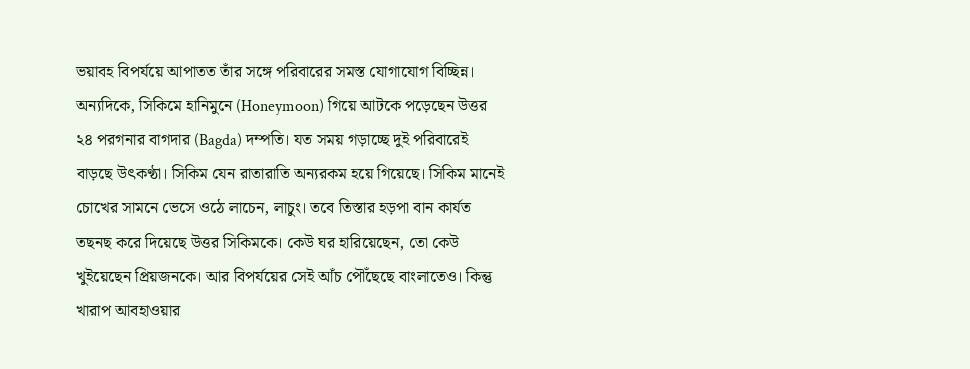ভয়াবহ বিপর্যয়ে আপাতত তাঁর সঙ্গে পরিবারের সমস্ত যোগাযোগ বিচ্ছিন্ন। অন্যদিকে, সিকিমে হানিমুনে (Honeymoon) গিয়ে আটকে পড়েছেন উত্তর ২৪ পরগনার বাগদার (Bagda) দম্পতি। যত সময় গড়াচ্ছে দুই পরিবারেই বাড়ছে উৎকণ্ঠা। সিকিম যেন রাতারাতি অন্যরকম হয়ে গিয়েছে। সিকিম মানেই চোখের সামনে ভেসে ওঠে লাচেন, লাচুং। তবে তিস্তার হড়পা বান কার্যত তছনছ করে দিয়েছে উত্তর সিকিমকে। কেউ ঘর হারিয়েছেন, তো কেউ খুইয়েছেন প্রিয়জনকে। আর বিপর্যয়ের সেই আঁচ পৌঁছেছে বাংলাতেও। কিন্তু খারাপ আবহাওয়ার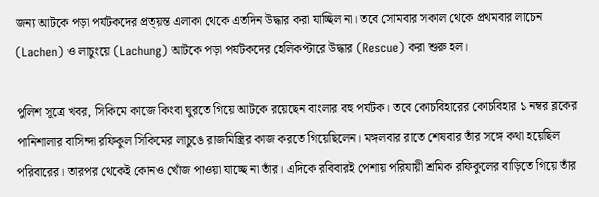জন্য আটকে পড়া পর্যটকদের প্রত্য়ন্ত এলাকা থেকে এতদিন উদ্ধার করা যাচ্ছিল না। তবে সোমবার সকাল থেকে প্রথমবার লাচেন (Lachen) ও লাচুংয়ে (Lachung) আটকে পড়া পর্যটকদের হেলিকপ্টারে উদ্ধার (Rescue) করা শুরু হল।

পুলিশ সূত্রে খবর, সিকিমে কাজে কিংবা ঘুরতে গিয়ে আটকে রয়েছেন বাংলার বহু পর্যটক। তবে কোচবিহারের কোচবিহার ১ নম্বর ব্লকের পানিশালার বাসিন্দা রফিকুল সিকিমের লাচুঙে রাজমিস্ত্রির কাজ করতে গিয়েছিলেন। মঙ্গলবার রাতে শেষবার তাঁর সঙ্গে কথা হয়েছিল পরিবারের। তারপর থেকেই কোনও খোঁজ পাওয়া যাচ্ছে না তাঁর। এদিকে রবিবারই পেশায় পরিযায়ী শ্রমিক রফিকুলের বাড়িতে গিয়ে তাঁর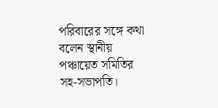পরিবারের সঙ্গে কথা বলেন স্থানীয় পঞ্চায়েত সমিতির সহ-সভাপতি।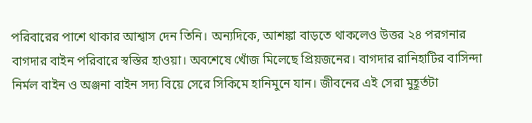পরিবারের পাশে থাকার আশ্বাস দেন তিনি। অন্যদিকে, আশঙ্কা বাড়তে থাকলেও উত্তর ২৪ পরগনার বাগদার বাইন পরিবারে স্বস্তির হাওয়া। অবশেষে খোঁজ মিলেছে প্রিয়জনের। বাগদার রানিহাটির বাসিন্দা নির্মল বাইন ও অঞ্জনা বাইন সদ্য বিয়ে সেরে সিকিমে হানিমুনে যান। জীবনের এই সেরা মুহূর্তটা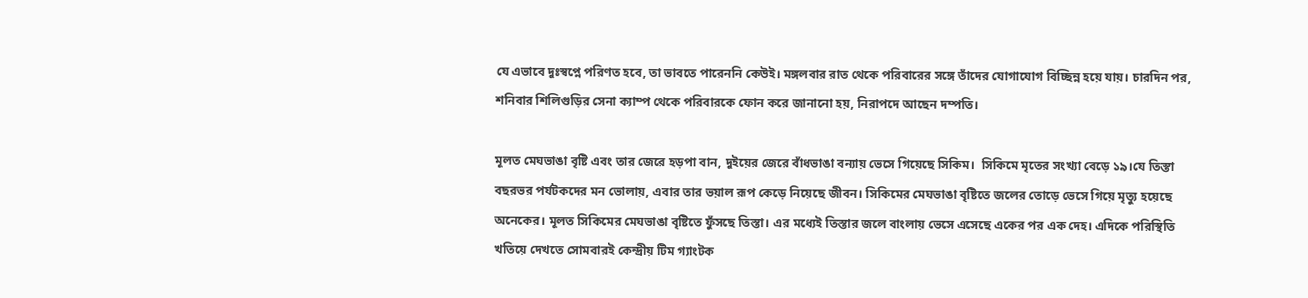যে এভাবে দুঃস্বপ্নে পরিণত হবে, তা ভাবতে পারেননি কেউই। মঙ্গলবার রাত থেকে পরিবারের সঙ্গে তাঁদের যোগাযোগ বিচ্ছিন্ন হয়ে যায়। চারদিন পর, শনিবার শিলিগুড়ির সেনা ক্যাম্প থেকে পরিবারকে ফোন করে জানানো হয়, নিরাপদে আছেন দম্পতি।

মূলত মেঘভাঙা বৃষ্টি এবং তার জেরে হড়পা বান, দুইয়ের জেরে বাঁধভাঙা বন্যায় ভেসে গিয়েছে সিকিম।  সিকিমে মৃতের সংখ্যা বেড়ে ১৯।যে তিস্তা বছরভর পর্যটকদের মন ভোলায়, এবার তার ভয়াল রূপ কেড়ে নিয়েছে জীবন। সিকিমের মেঘভাঙা বৃষ্টিতে জলের তোড়ে ভেসে গিয়ে মৃত্যু হয়েছে অনেকের। মূলত সিকিমের মেঘভাঙা বৃষ্টিতে ফুঁসছে তিস্তা। এর মধ্যেই তিস্তার জলে বাংলায় ভেসে এসেছে একের পর এক দেহ। এদিকে পরিস্থিতি খতিয়ে দেখতে সোমবারই কেন্দ্রীয় টিম গ্যাংটক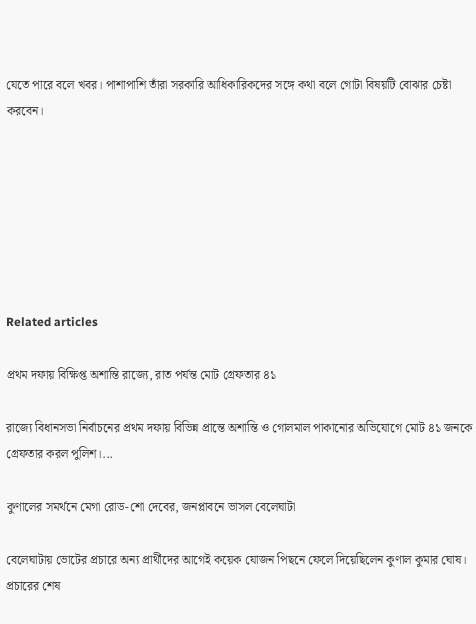যেতে পারে বলে খবর। পাশাপাশি তাঁরা সরকারি আধিকারিকদের সঙ্গে কথা বলে গোটা বিষয়টি বোঝার চেষ্টা করবেন।







Related articles

প্রথম দফায় বিক্ষিপ্ত অশান্তি রাজ্যে, রাত পর্যন্ত মোট গ্রেফতার ৪১

রাজ্যে বিধানসভা নির্বাচনের প্রথম দফায় বিভিন্ন প্রান্তে অশান্তি ও গোলমাল পাকানোর অভিযোগে মোট ৪১ জনকে গ্রেফতার করল পুলিশ।...

কুণালের সমর্থনে মেগা রোড-শো দেবের, জনপ্লাবনে ভাসল বেলেঘাটা

বেলেঘাটায় ভোটের প্রচারে অন্য প্রার্থীদের আগেই কয়েক যোজন পিছনে ফেলে দিয়েছিলেন কুণাল কুমার ঘোষ। প্রচারের শেষ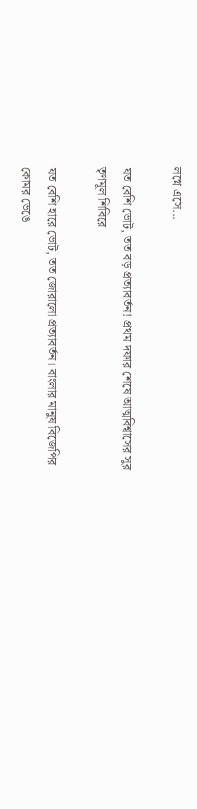লগ্নে এসে...

যত বেশি ভোট, তত বড় প্রত্যাবর্তন! প্রথম দফার শেষে আত্মবিশ্বাসের সুর তৃণমূল শিবিরে

যত বেশি হারে ভোট, তত জোরালো প্রত্যাবর্তন। বাংলার মানুষ বিজেপির কোমর ভেঙে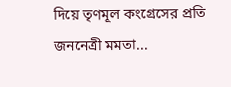দিয়ে তৃণমূল কংগ্রেসের প্রতি জননেত্রী মমতা...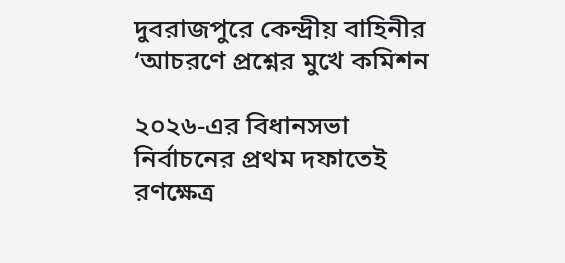দুবরাজপুরে কেন্দ্রীয় বাহিনীর ‘আচরণে প্রশ্নের মুখে কমিশন

২০২৬-এর বিধানসভা নির্বাচনের প্রথম দফাতেই রণক্ষেত্র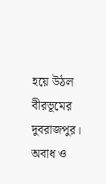হয়ে উঠল বীরভূমের দুবরাজপুর। অবাধ ও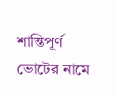শান্তিপূর্ণ ভোটের নামে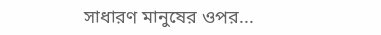সাধারণ মানুষের ওপর...